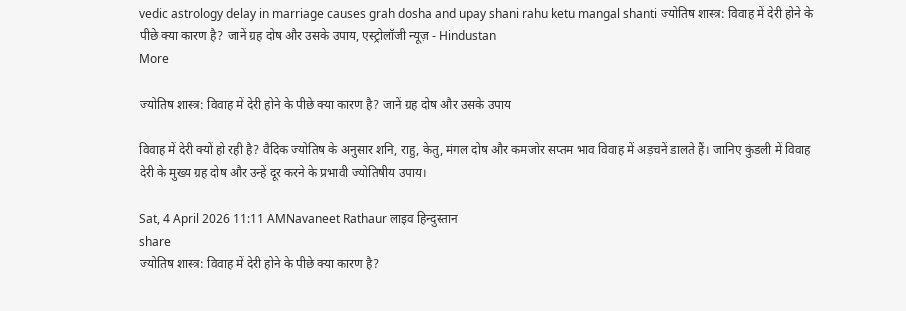vedic astrology delay in marriage causes grah dosha and upay shani rahu ketu mangal shanti ज्योतिष शास्त्र: विवाह में देरी होने के पीछे क्या कारण है? जानें ग्रह दोष और उसके उपाय, एस्ट्रोलॉजी न्यूज़ - Hindustan
More

ज्योतिष शास्त्र: विवाह में देरी होने के पीछे क्या कारण है? जानें ग्रह दोष और उसके उपाय

विवाह में देरी क्यों हो रही है? वैदिक ज्योतिष के अनुसार शनि, राहु, केतु, मंगल दोष और कमजोर सप्तम भाव विवाह में अड़चनें डालते हैं। जानिए कुंडली में विवाह देरी के मुख्य ग्रह दोष और उन्हें दूर करने के प्रभावी ज्योतिषीय उपाय।

Sat, 4 April 2026 11:11 AMNavaneet Rathaur लाइव हिन्दुस्तान
share
ज्योतिष शास्त्र: विवाह में देरी होने के पीछे क्या कारण है?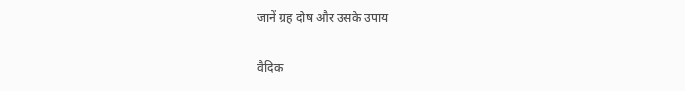जानें ग्रह दोष और उसके उपाय

वैदिक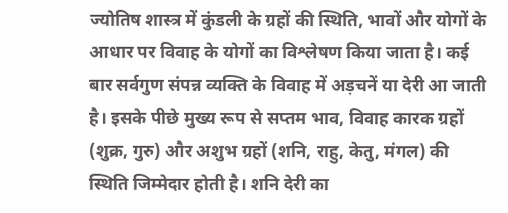ज्योतिष शास्त्र में कुंडली के ग्रहों की स्थिति, भावों और योगों के आधार पर विवाह के योगों का विश्लेषण किया जाता है। कई बार सर्वगुण संपन्न व्यक्ति के विवाह में अड़चनें या देरी आ जाती है। इसके पीछे मुख्य रूप से सप्तम भाव, विवाह कारक ग्रहों (शुक्र, गुरु) और अशुभ ग्रहों (शनि, राहु, केतु, मंगल) की स्थिति जिम्मेदार होती है। शनि देरी का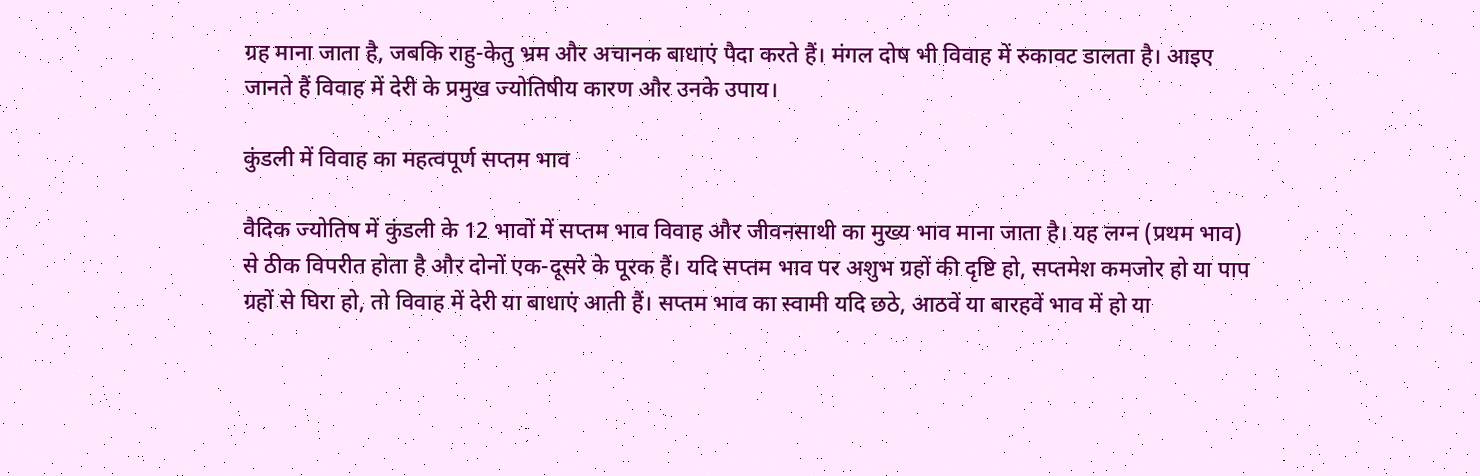ग्रह माना जाता है, जबकि राहु-केतु भ्रम और अचानक बाधाएं पैदा करते हैं। मंगल दोष भी विवाह में रुकावट डालता है। आइए जानते हैं विवाह में देरी के प्रमुख ज्योतिषीय कारण और उनके उपाय।

कुंडली में विवाह का महत्वपूर्ण सप्तम भाव

वैदिक ज्योतिष में कुंडली के 12 भावों में सप्तम भाव विवाह और जीवनसाथी का मुख्य भाव माना जाता है। यह लग्न (प्रथम भाव) से ठीक विपरीत होता है और दोनों एक-दूसरे के पूरक हैं। यदि सप्तम भाव पर अशुभ ग्रहों की दृष्टि हो, सप्तमेश कमजोर हो या पाप ग्रहों से घिरा हो, तो विवाह में देरी या बाधाएं आती हैं। सप्तम भाव का स्वामी यदि छठे, आठवें या बारहवें भाव में हो या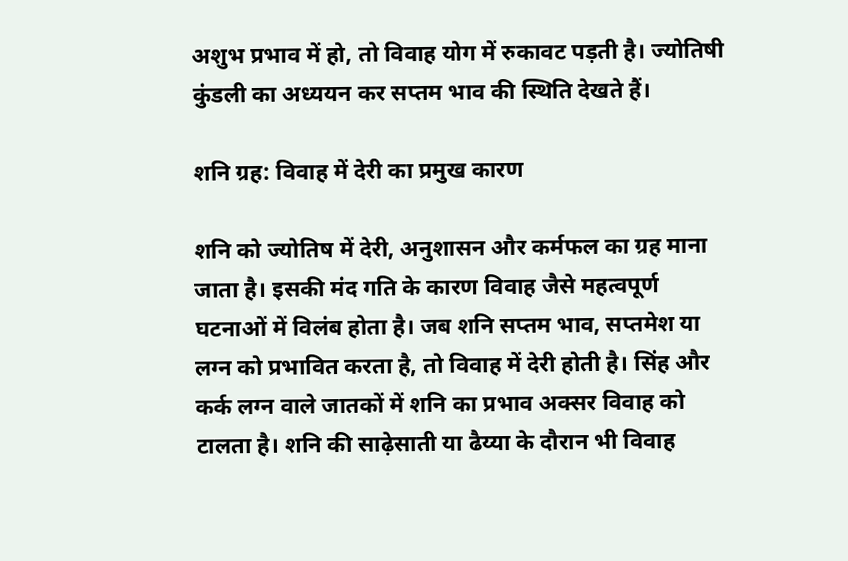अशुभ प्रभाव में हो, तो विवाह योग में रुकावट पड़ती है। ज्योतिषी कुंडली का अध्ययन कर सप्तम भाव की स्थिति देखते हैं।

शनि ग्रह: विवाह में देरी का प्रमुख कारण

शनि को ज्योतिष में देरी, अनुशासन और कर्मफल का ग्रह माना जाता है। इसकी मंद गति के कारण विवाह जैसे महत्वपूर्ण घटनाओं में विलंब होता है। जब शनि सप्तम भाव, सप्तमेश या लग्न को प्रभावित करता है, तो विवाह में देरी होती है। सिंह और कर्क लग्न वाले जातकों में शनि का प्रभाव अक्सर विवाह को टालता है। शनि की साढ़ेसाती या ढैय्या के दौरान भी विवाह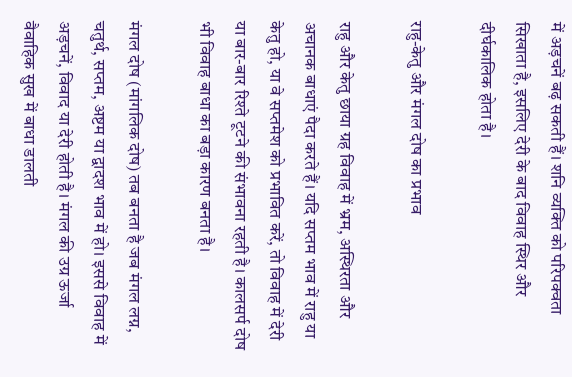में अड़चनें बढ़ सकती हैं। शनि व्यक्ति को परिपक्वता सिखाता है, इसलिए देरी के बाद विवाह स्थिर और दीर्घकालिक होता है।

राहु-केतु और मंगल दोष का प्रभाव

राहु और केतु छाया ग्रह विवाह में भ्रम, अस्थिरता और अचानक बाधाएं पैदा करते हैं। यदि सप्तम भाव में राहु या केतु हो, या वे सप्तमेश को प्रभावित करें, तो विवाह में देरी या बार-बार रिश्ते टूटने की संभावना रहती है। कालसर्प दोष भी विवाह बाधा का बड़ा कारण बनता है।

मंगल दोष (मांगलिक दोष) तब बनता है जब मंगल लग्न, चतुर्थ, सप्तम, अष्टम या द्वादश भाव में हो। इससे विवाह में अड़चनें, विवाद या देरी होती है। मंगल की उग्र ऊर्जा वैवाहिक सुख में बाधा डालती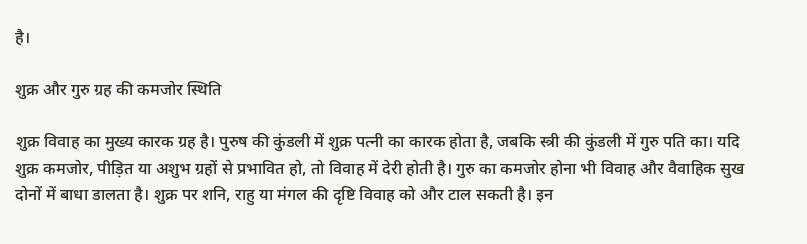है।

शुक्र और गुरु ग्रह की कमजोर स्थिति

शुक्र विवाह का मुख्य कारक ग्रह है। पुरुष की कुंडली में शुक्र पत्नी का कारक होता है, जबकि स्त्री की कुंडली में गुरु पति का। यदि शुक्र कमजोर, पीड़ित या अशुभ ग्रहों से प्रभावित हो, तो विवाह में देरी होती है। गुरु का कमजोर होना भी विवाह और वैवाहिक सुख दोनों में बाधा डालता है। शुक्र पर शनि, राहु या मंगल की दृष्टि विवाह को और टाल सकती है। इन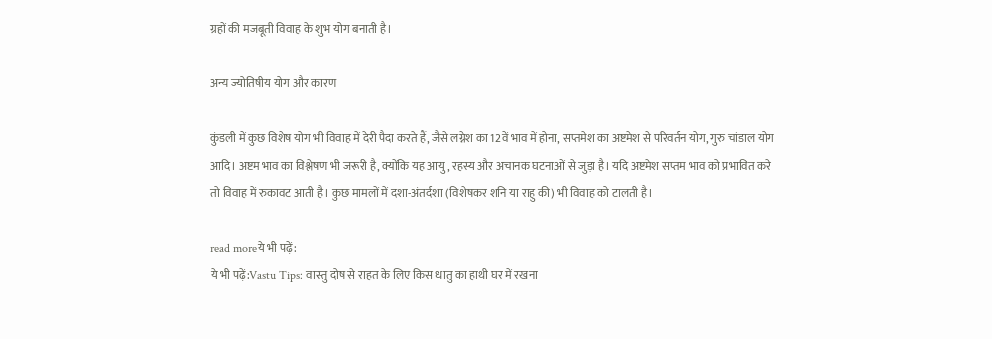ग्रहों की मजबूती विवाह के शुभ योग बनाती है।

अन्य ज्योतिषीय योग और कारण

कुंडली में कुछ विशेष योग भी विवाह में देरी पैदा करते हैं, जैसे लग्नेश का 12वें भाव में होना, सप्तमेश का अष्टमेश से परिवर्तन योग, गुरु चांडाल योग आदि। अष्टम भाव का विश्लेषण भी जरूरी है, क्योंकि यह आयु, रहस्य और अचानक घटनाओं से जुड़ा है। यदि अष्टमेश सप्तम भाव को प्रभावित करे तो विवाह में रुकावट आती है। कुछ मामलों में दशा-अंतर्दशा (विशेषकर शनि या राहु की) भी विवाह को टालती है।

read moreये भी पढ़ें:
ये भी पढ़ें:Vastu Tips: वास्तु दोष से राहत के लिए किस धातु का हाथी घर में रखना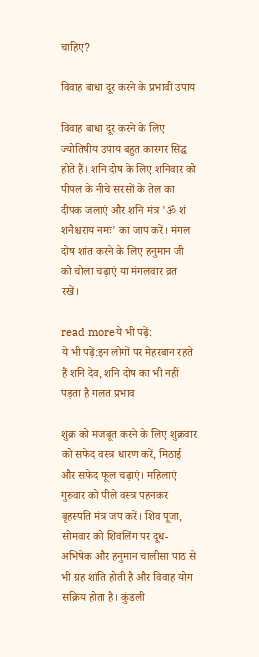चाहिए?

विवाह बाधा दूर करने के प्रभावी उपाय

विवाह बाधा दूर करने के लिए ज्योतिषीय उपाय बहुत कारगर सिद्ध होते हैं। शनि दोष के लिए शनिवार को पीपल के नीचे सरसों के तेल का दीपक जलाएं और शनि मंत्र 'ॐ शं शनैश्चराय नमः' का जाप करें। मंगल दोष शांत करने के लिए हनुमान जी को चोला चढ़ाएं या मंगलवार व्रत रखें।

read moreये भी पढ़ें:
ये भी पढ़ें:इन लोगों पर मेहरबान रहते हैं शनि देव, शनि दोष का भी नहीं पड़ता है गलत प्रभाव

शुक्र को मजबूत करने के लिए शुक्रवार को सफेद वस्त्र धारण करें, मिठाई और सफेद फूल चढ़ाएं। महिलाएं गुरुवार को पीले वस्त्र पहनकर बृहस्पति मंत्र जप करें। शिव पूजा, सोमवार को शिवलिंग पर दूध-अभिषेक और हनुमान चालीसा पाठ से भी ग्रह शांति होती है और विवाह योग सक्रिय होता है। कुंडली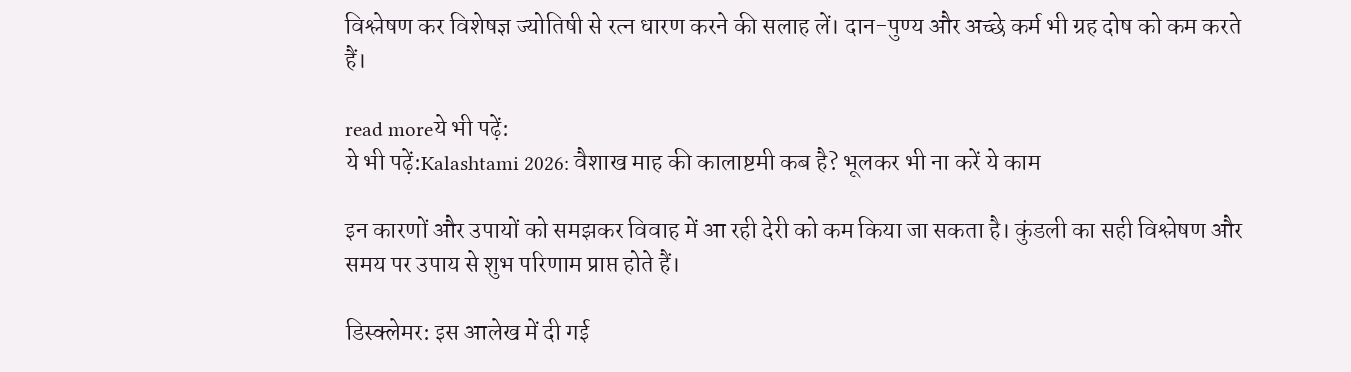विश्लेषण कर विशेषज्ञ ज्योतिषी से रत्न धारण करने की सलाह लें। दान-पुण्य और अच्छे कर्म भी ग्रह दोष को कम करते हैं।

read moreये भी पढ़ें:
ये भी पढ़ें:Kalashtami 2026: वैशाख माह की कालाष्टमी कब है? भूलकर भी ना करें ये काम

इन कारणों और उपायों को समझकर विवाह में आ रही देरी को कम किया जा सकता है। कुंडली का सही विश्लेषण और समय पर उपाय से शुभ परिणाम प्राप्त होते हैं।

डिस्क्लेमर: इस आलेख में दी गई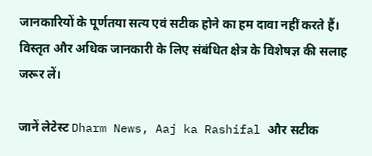जानकारियों के पूर्णतया सत्य एवं सटीक होने का हम दावा नहीं करते हैं। विस्तृत और अधिक जानकारी के लिए संबंधित क्षेत्र के विशेषज्ञ की सलाह जरूर लें।

जानें लेटेस्ट Dharm News, Aaj ka Rashifal और सटीक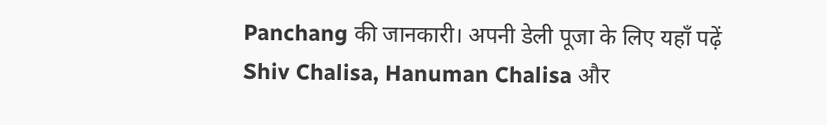Panchang की जानकारी। अपनी डेली पूजा के लिए यहाँ पढ़ें Shiv Chalisa, Hanuman Chalisa और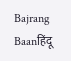Bajrang Baanहिंदू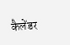कैलेंडर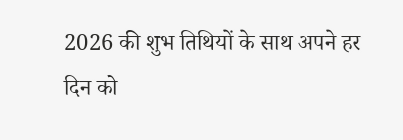2026 की शुभ तिथियों के साथ अपने हर दिन को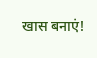खास बनाएं!